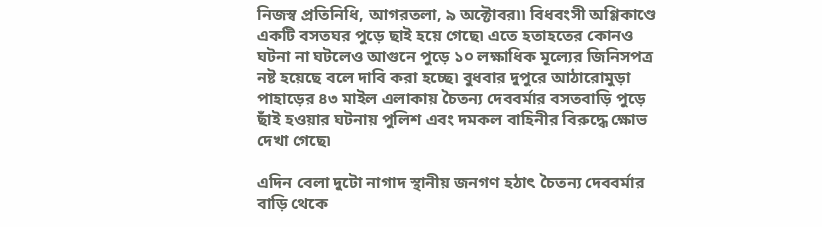নিজস্ব প্রতিনিধি, আগরতলা, ৯ অক্টোবর৷৷ বিধবংসী অগ্ণিকাণ্ডে একটি বসতঘর পুড়ে ছাই হয়ে গেছে৷ এতে হতাহতের কোনও ঘটনা না ঘটলেও আগুনে পুড়ে ১০ লক্ষাধিক মূল্যের জিনিসপত্র নষ্ট হয়েছে বলে দাবি করা হচ্ছে৷ বুধবার দুপুরে আঠারোমুড়া পাহাড়ের ৪৩ মাইল এলাকায় চৈতন্য দেববর্মার বসতবাড়ি পুড়ে ছাঁই হওয়ার ঘটনায় পুলিশ এবং দমকল বাহিনীর বিরুদ্ধে ক্ষোভ দেখা গেছে৷

এদিন বেলা দুটো নাগাদ স্থানীয় জনগণ হঠাৎ চৈতন্য দেববর্মার বাড়ি থেকে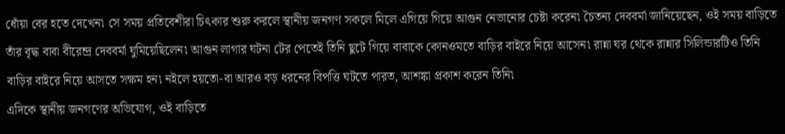ধোঁয়া বের হতে দেখেন৷ সে সময় প্রতিবেশীরা চিৎকার শুরু করলে স্থানীয় জনগণ সকলে মিলে এগিয়ে গিয়ে আগুন নেভানোর চেষ্টা করেন৷ চৈতন্য দেববর্মা জানিয়েছেন, ওই সময় বাড়িতে তাঁর বৃদ্ধ বাবা বীরেন্দ্র দেববর্মা ঘুমিয়েছিলেন৷ আগুন লাগার ঘটনা টের পেতেই তিনি ছুটে গিয়ে বাবাকে কোনওমতে বাড়ির বাইরে নিয়ে আসেন৷ রান্না ঘর থেকে রান্নার সিলিন্ডারটিও তিনি বাড়ির বাইরে নিয়ে আসতে সক্ষম হন৷ নইলে হয়তো-বা আরও বড় ধরনের বিপত্তি ঘটতে পারত, আশঙ্কা প্রকাশ করেন তিনি৷
এদিকে স্থানীয় জনগণের অভিযোগ, ওই বাড়িতে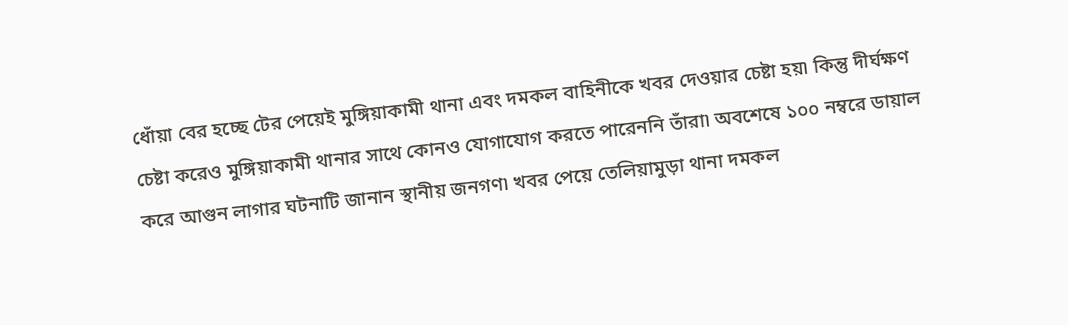ধোঁয়া বের হচ্ছে টের পেয়েই মুঙ্গিয়াকামী থানা এবং দমকল বাহিনীকে খবর দেওয়ার চেষ্টা হয়৷ কিন্তু দীর্ঘক্ষণ চেষ্টা করেও মুঙ্গিয়াকামী থানার সাথে কোনও যোগাযোগ করতে পারেননি তাঁরা৷ অবশেষে ১০০ নম্বরে ডায়াল করে আগুন লাগার ঘটনাটি জানান স্থানীয় জনগণ৷ খবর পেয়ে তেলিয়ামুড়া থানা দমকল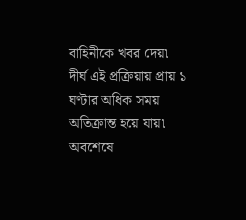বাহিনীকে খবর দেয়৷ দীর্ঘ এই প্রক্রিয়ায় প্রায় ১ ঘণ্টার অধিক সময় অতিক্রান্ত হয়ে যায়৷ অবশেষে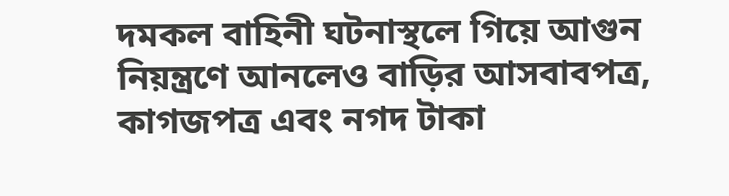দমকল বাহিনী ঘটনাস্থলে গিয়ে আগুন নিয়ন্ত্রণে আনলেও বাড়ির আসবাবপত্র, কাগজপত্র এবং নগদ টাকা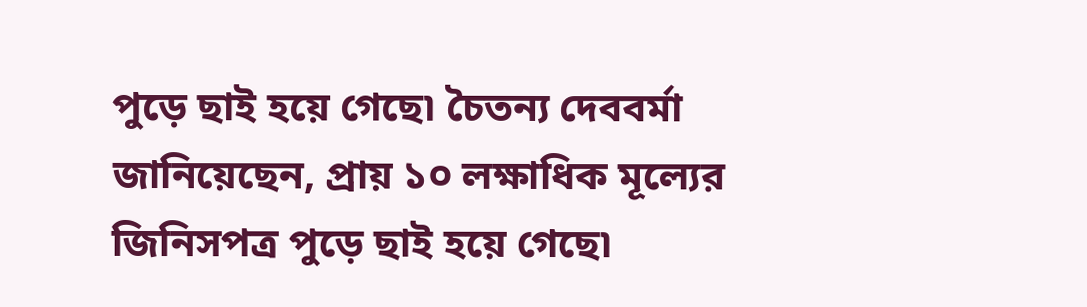পুড়ে ছাই হয়ে গেছে৷ চৈতন্য দেববর্মা জানিয়েছেন, প্রায় ১০ লক্ষাধিক মূল্যের জিনিসপত্র পুড়ে ছাই হয়ে গেছে৷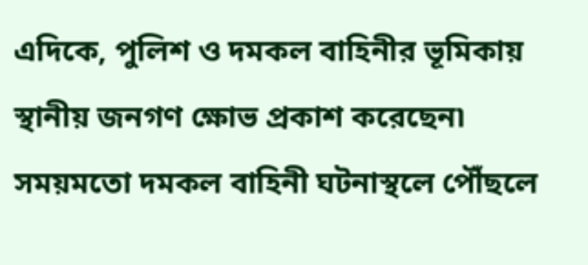এদিকে, পুলিশ ও দমকল বাহিনীর ভূমিকায় স্থানীয় জনগণ ক্ষোভ প্রকাশ করেছেন৷ সময়মতো দমকল বাহিনী ঘটনাস্থলে পৌঁছলে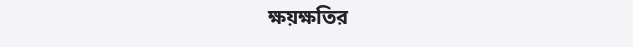ক্ষয়ক্ষতির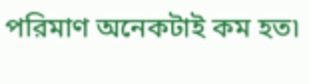পরিমাণ অনেকটাই কম হত৷